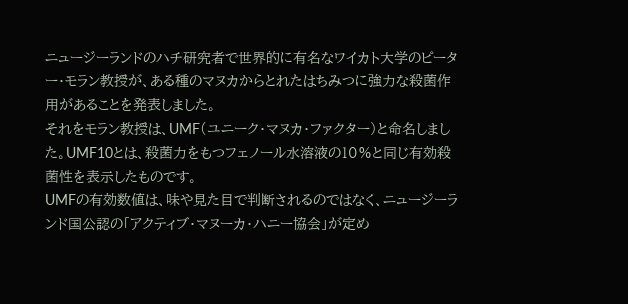ニュージーランドのハチ研究者で世界的に有名なワイカト大学のピーター・モラン教授が、ある種のマヌカからとれたはちみつに強力な殺菌作用があることを発表しました。
それをモラン教授は、UMF(ユニーク・マヌカ・ファクター)と命名しました。UMF10とは、殺菌力をもつフェノール水溶液の10%と同じ有効殺菌性を表示したものです。
UMFの有効数値は、味や見た目で判断されるのではなく、ニュージーランド国公認の「アクティブ・マヌーカ・ハニー協会」が定め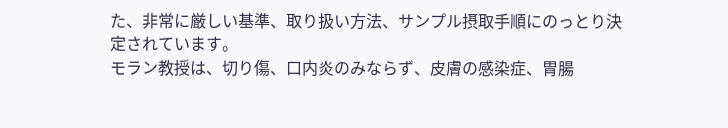た、非常に厳しい基準、取り扱い方法、サンプル摂取手順にのっとり決定されています。
モラン教授は、切り傷、口内炎のみならず、皮膚の感染症、胃腸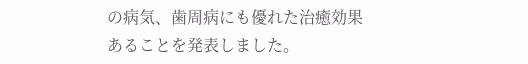の病気、歯周病にも優れた治癒効果あることを発表しました。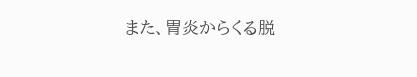また、胃炎からくる脱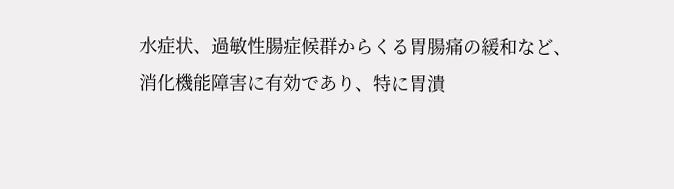水症状、過敏性腸症候群からくる胃腸痛の緩和など、消化機能障害に有効であり、特に胃潰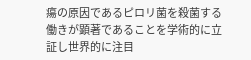瘍の原因であるピロリ菌を殺菌する働きが顕著であることを学術的に立証し世界的に注目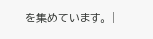を集めています。 |